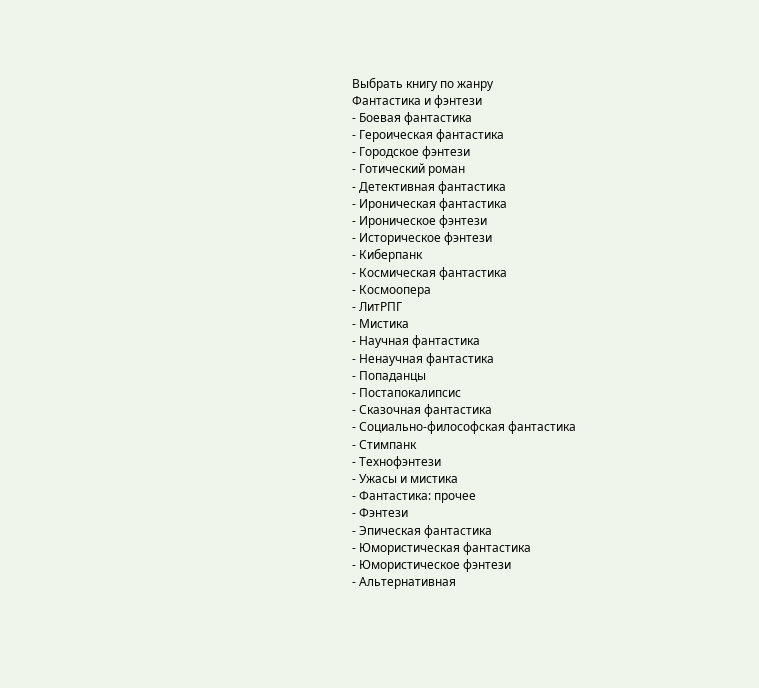Выбрать книгу по жанру
Фантастика и фэнтези
- Боевая фантастика
- Героическая фантастика
- Городское фэнтези
- Готический роман
- Детективная фантастика
- Ироническая фантастика
- Ироническое фэнтези
- Историческое фэнтези
- Киберпанк
- Космическая фантастика
- Космоопера
- ЛитРПГ
- Мистика
- Научная фантастика
- Ненаучная фантастика
- Попаданцы
- Постапокалипсис
- Сказочная фантастика
- Социально-философская фантастика
- Стимпанк
- Технофэнтези
- Ужасы и мистика
- Фантастика: прочее
- Фэнтези
- Эпическая фантастика
- Юмористическая фантастика
- Юмористическое фэнтези
- Альтернативная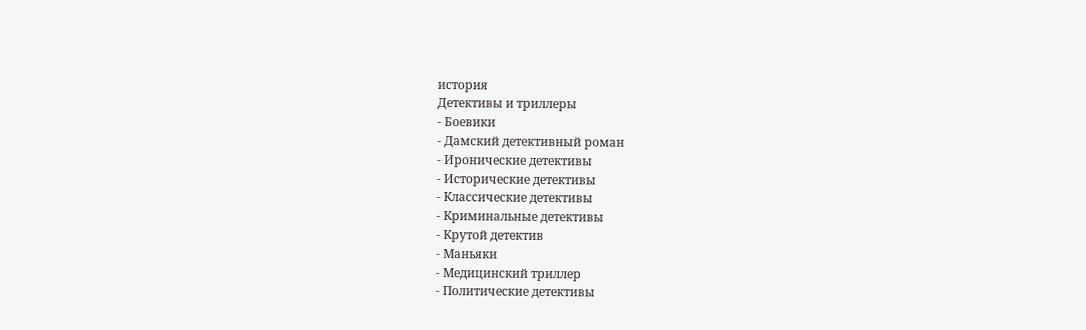история
Детективы и триллеры
- Боевики
- Дамский детективный роман
- Иронические детективы
- Исторические детективы
- Классические детективы
- Криминальные детективы
- Крутой детектив
- Маньяки
- Медицинский триллер
- Политические детективы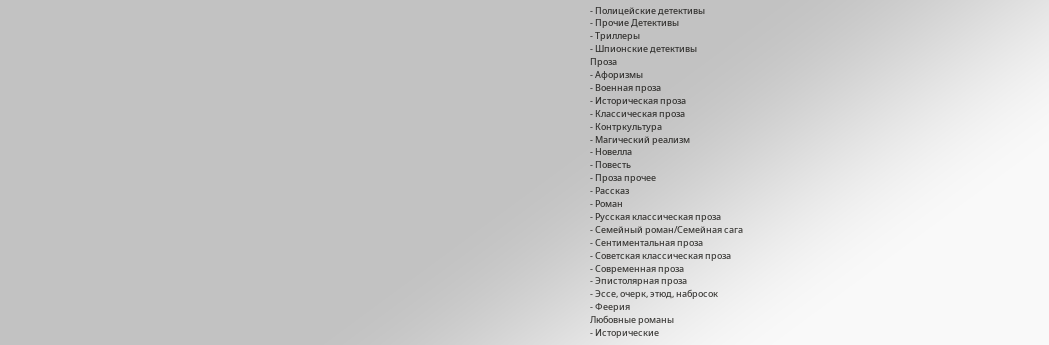- Полицейские детективы
- Прочие Детективы
- Триллеры
- Шпионские детективы
Проза
- Афоризмы
- Военная проза
- Историческая проза
- Классическая проза
- Контркультура
- Магический реализм
- Новелла
- Повесть
- Проза прочее
- Рассказ
- Роман
- Русская классическая проза
- Семейный роман/Семейная сага
- Сентиментальная проза
- Советская классическая проза
- Современная проза
- Эпистолярная проза
- Эссе, очерк, этюд, набросок
- Феерия
Любовные романы
- Исторические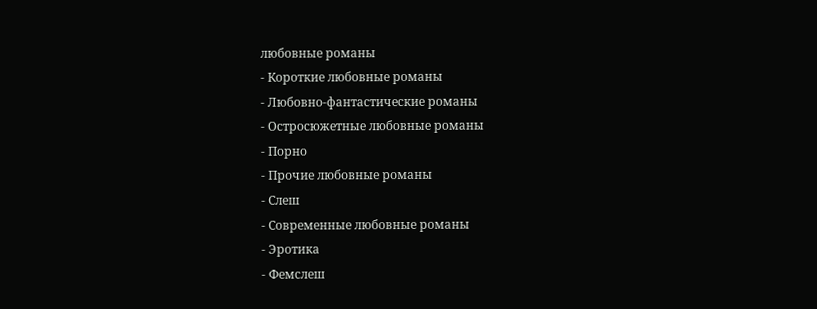любовные романы
- Короткие любовные романы
- Любовно-фантастические романы
- Остросюжетные любовные романы
- Порно
- Прочие любовные романы
- Слеш
- Современные любовные романы
- Эротика
- Фемслеш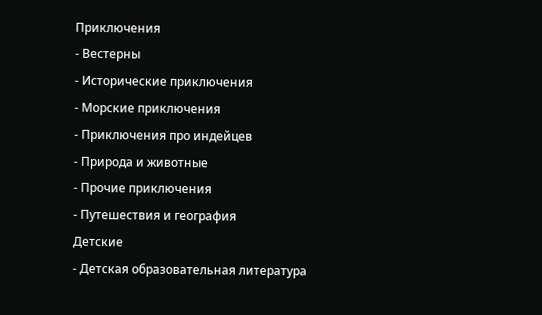Приключения
- Вестерны
- Исторические приключения
- Морские приключения
- Приключения про индейцев
- Природа и животные
- Прочие приключения
- Путешествия и география
Детские
- Детская образовательная литература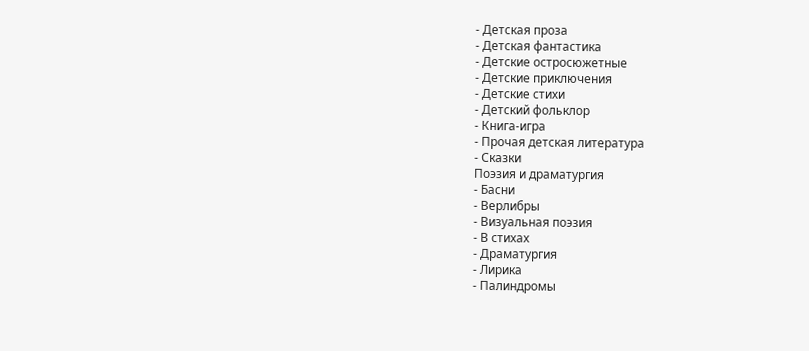- Детская проза
- Детская фантастика
- Детские остросюжетные
- Детские приключения
- Детские стихи
- Детский фольклор
- Книга-игра
- Прочая детская литература
- Сказки
Поэзия и драматургия
- Басни
- Верлибры
- Визуальная поэзия
- В стихах
- Драматургия
- Лирика
- Палиндромы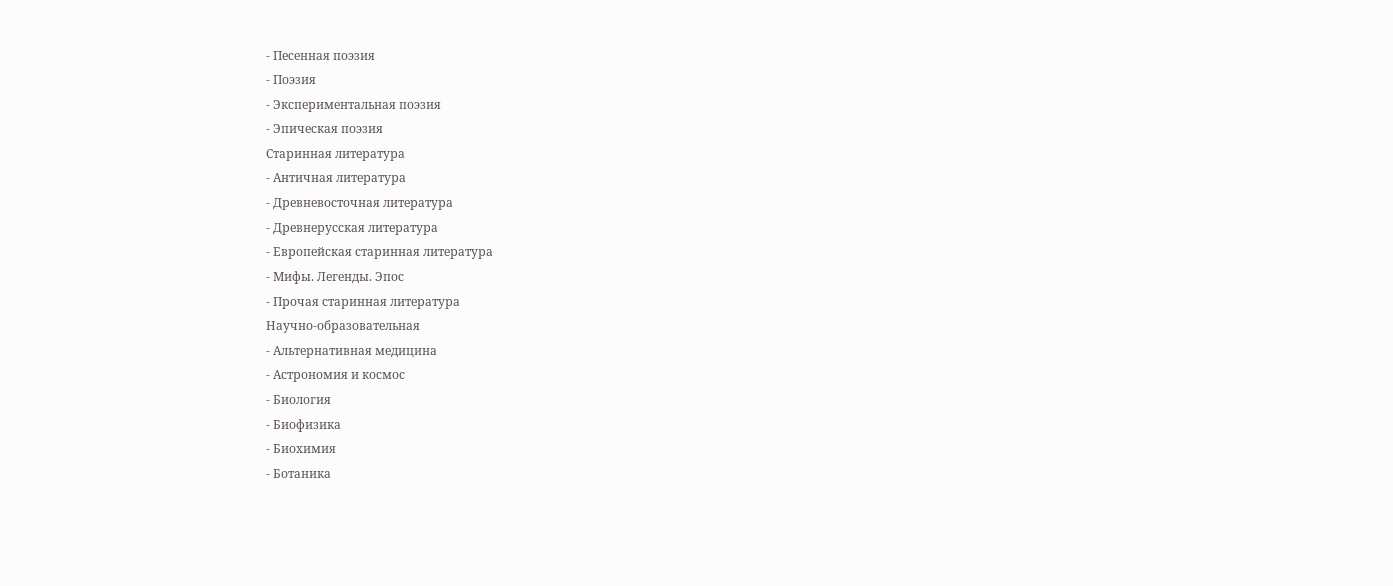- Песенная поэзия
- Поэзия
- Экспериментальная поэзия
- Эпическая поэзия
Старинная литература
- Античная литература
- Древневосточная литература
- Древнерусская литература
- Европейская старинная литература
- Мифы. Легенды. Эпос
- Прочая старинная литература
Научно-образовательная
- Альтернативная медицина
- Астрономия и космос
- Биология
- Биофизика
- Биохимия
- Ботаника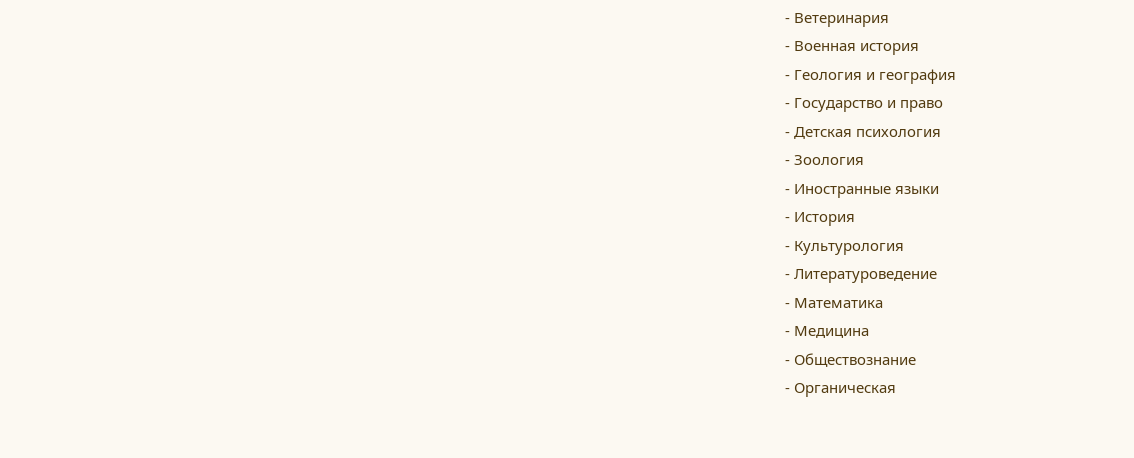- Ветеринария
- Военная история
- Геология и география
- Государство и право
- Детская психология
- Зоология
- Иностранные языки
- История
- Культурология
- Литературоведение
- Математика
- Медицина
- Обществознание
- Органическая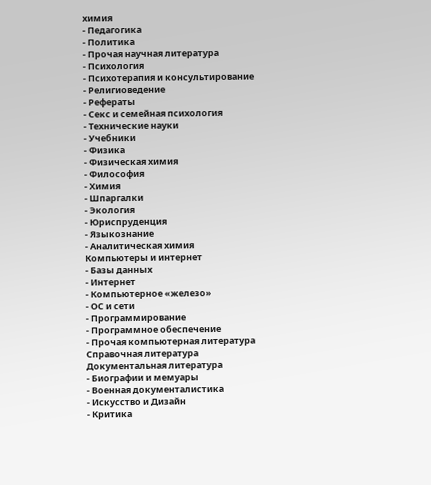химия
- Педагогика
- Политика
- Прочая научная литература
- Психология
- Психотерапия и консультирование
- Религиоведение
- Рефераты
- Секс и семейная психология
- Технические науки
- Учебники
- Физика
- Физическая химия
- Философия
- Химия
- Шпаргалки
- Экология
- Юриспруденция
- Языкознание
- Аналитическая химия
Компьютеры и интернет
- Базы данных
- Интернет
- Компьютерное «железо»
- ОС и сети
- Программирование
- Программное обеспечение
- Прочая компьютерная литература
Справочная литература
Документальная литература
- Биографии и мемуары
- Военная документалистика
- Искусство и Дизайн
- Критика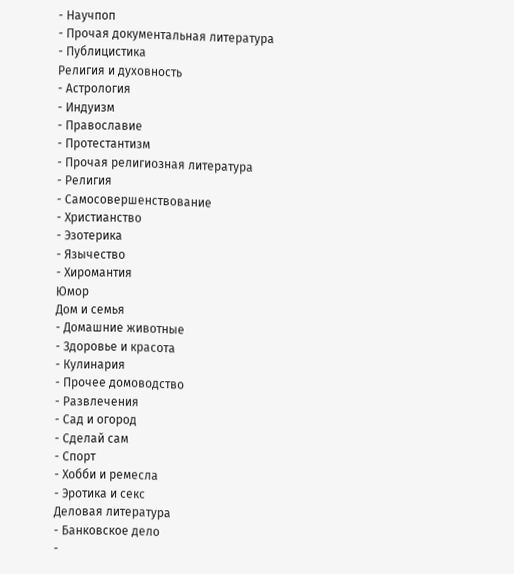- Научпоп
- Прочая документальная литература
- Публицистика
Религия и духовность
- Астрология
- Индуизм
- Православие
- Протестантизм
- Прочая религиозная литература
- Религия
- Самосовершенствование
- Христианство
- Эзотерика
- Язычество
- Хиромантия
Юмор
Дом и семья
- Домашние животные
- Здоровье и красота
- Кулинария
- Прочее домоводство
- Развлечения
- Сад и огород
- Сделай сам
- Спорт
- Хобби и ремесла
- Эротика и секс
Деловая литература
- Банковское дело
-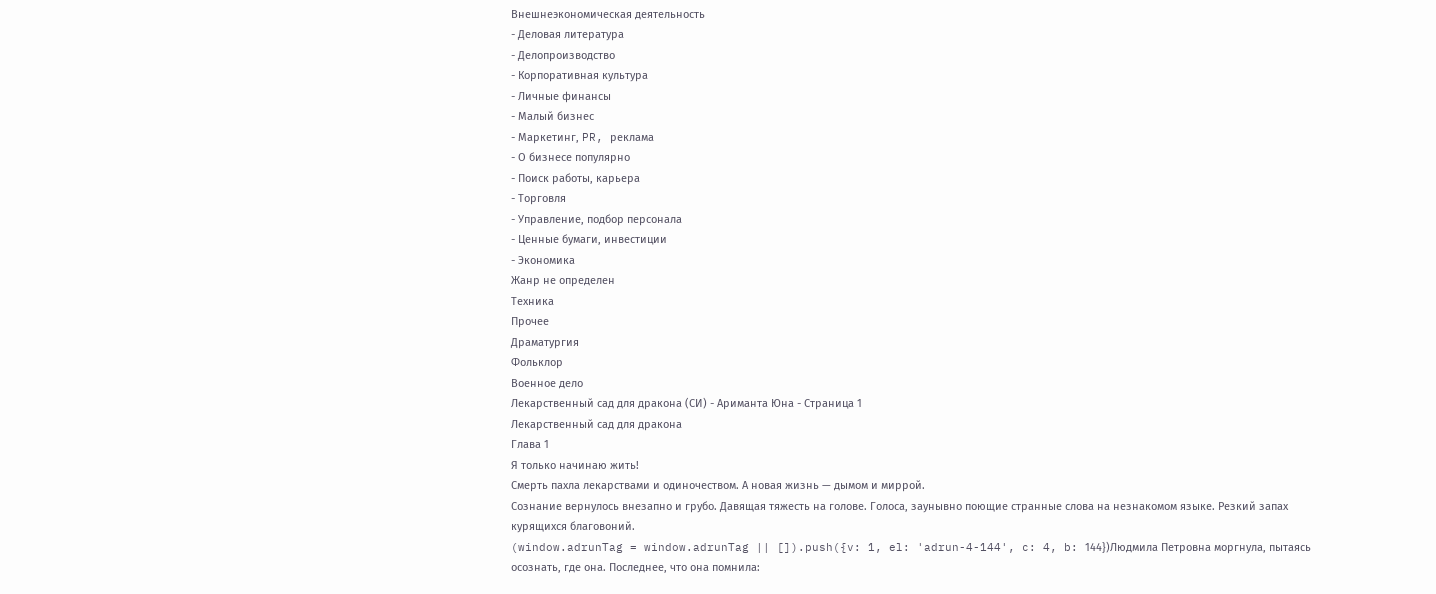Внешнеэкономическая деятельность
- Деловая литература
- Делопроизводство
- Корпоративная культура
- Личные финансы
- Малый бизнес
- Маркетинг, PR, реклама
- О бизнесе популярно
- Поиск работы, карьера
- Торговля
- Управление, подбор персонала
- Ценные бумаги, инвестиции
- Экономика
Жанр не определен
Техника
Прочее
Драматургия
Фольклор
Военное дело
Лекарственный сад для дракона (СИ) - Ариманта Юна - Страница 1
Лекарственный сад для дракона
Глава 1
Я только начинаю жить!
Смерть пахла лекарствами и одиночеством. А новая жизнь — дымом и миррой.
Сознание вернулось внезапно и грубо. Давящая тяжесть на голове. Голоса, заунывно поющие странные слова на незнакомом языке. Резкий запах курящихся благовоний.
(window.adrunTag = window.adrunTag || []).push({v: 1, el: 'adrun-4-144', c: 4, b: 144})Людмила Петровна моргнула, пытаясь осознать, где она. Последнее, что она помнила: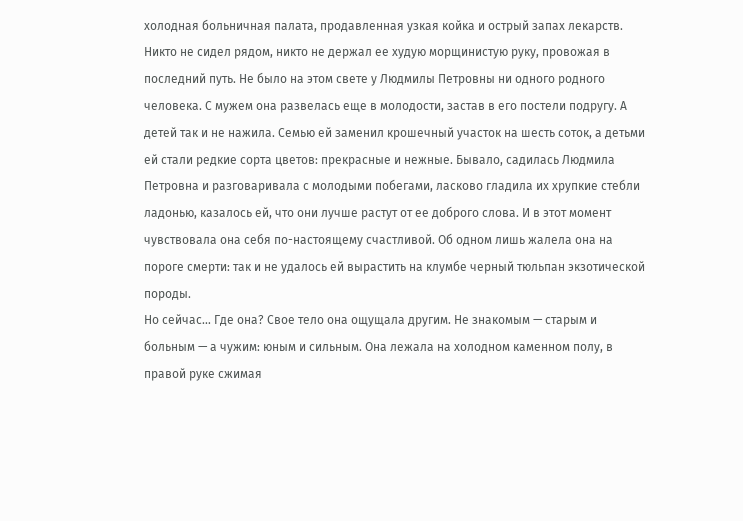холодная больничная палата, продавленная узкая койка и острый запах лекарств. Никто не сидел рядом, никто не держал ее худую морщинистую руку, провожая в последний путь. Не было на этом свете у Людмилы Петровны ни одного родного человека. С мужем она развелась еще в молодости, застав в его постели подругу. А детей так и не нажила. Семью ей заменил крошечный участок на шесть соток, а детьми ей стали редкие сорта цветов: прекрасные и нежные. Бывало, садилась Людмила Петровна и разговаривала с молодыми побегами, ласково гладила их хрупкие стебли ладонью, казалось ей, что они лучше растут от ее доброго слова. И в этот момент чувствовала она себя по-настоящему счастливой. Об одном лишь жалела она на пороге смерти: так и не удалось ей вырастить на клумбе черный тюльпан экзотической породы.
Но сейчас… Где она? Свое тело она ощущала другим. Не знакомым — старым и больным — а чужим: юным и сильным. Она лежала на холодном каменном полу, в правой руке сжимая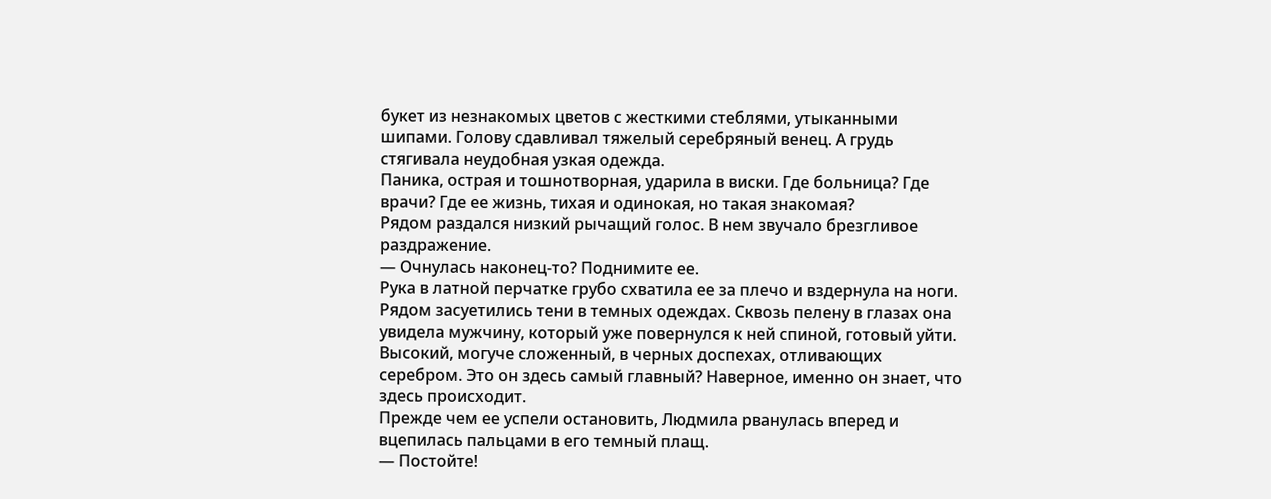букет из незнакомых цветов с жесткими стеблями, утыканными шипами. Голову сдавливал тяжелый серебряный венец. А грудь стягивала неудобная узкая одежда.
Паника, острая и тошнотворная, ударила в виски. Где больница? Где врачи? Где ее жизнь, тихая и одинокая, но такая знакомая?
Рядом раздался низкий рычащий голос. В нем звучало брезгливое раздражение.
— Очнулась наконец-то? Поднимите ее.
Рука в латной перчатке грубо схватила ее за плечо и вздернула на ноги. Рядом засуетились тени в темных одеждах. Сквозь пелену в глазах она увидела мужчину, который уже повернулся к ней спиной, готовый уйти. Высокий, могуче сложенный, в черных доспехах, отливающих серебром. Это он здесь самый главный? Наверное, именно он знает, что здесь происходит.
Прежде чем ее успели остановить, Людмила рванулась вперед и вцепилась пальцами в его темный плащ.
— Постойте!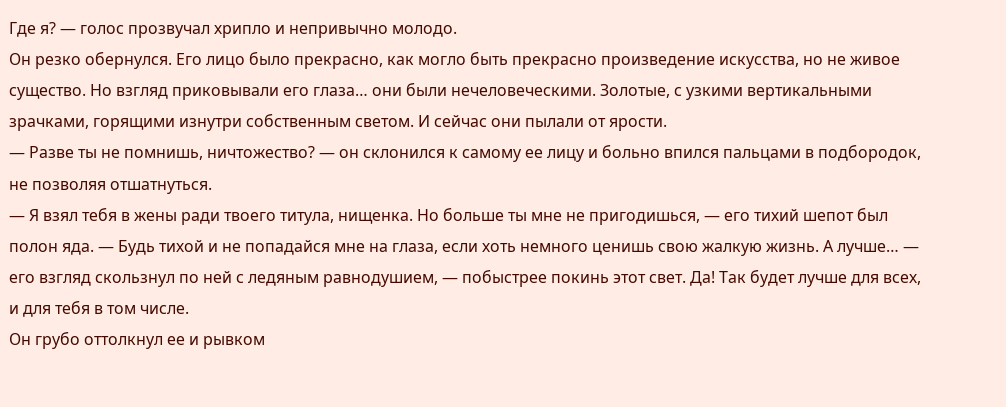Где я? — голос прозвучал хрипло и непривычно молодо.
Он резко обернулся. Его лицо было прекрасно, как могло быть прекрасно произведение искусства, но не живое существо. Но взгляд приковывали его глаза… они были нечеловеческими. Золотые, с узкими вертикальными зрачками, горящими изнутри собственным светом. И сейчас они пылали от ярости.
— Разве ты не помнишь, ничтожество? — он склонился к самому ее лицу и больно впился пальцами в подбородок, не позволяя отшатнуться.
— Я взял тебя в жены ради твоего титула, нищенка. Но больше ты мне не пригодишься, — его тихий шепот был полон яда. — Будь тихой и не попадайся мне на глаза, если хоть немного ценишь свою жалкую жизнь. А лучше… — его взгляд скользнул по ней с ледяным равнодушием, — побыстрее покинь этот свет. Да! Так будет лучше для всех, и для тебя в том числе.
Он грубо оттолкнул ее и рывком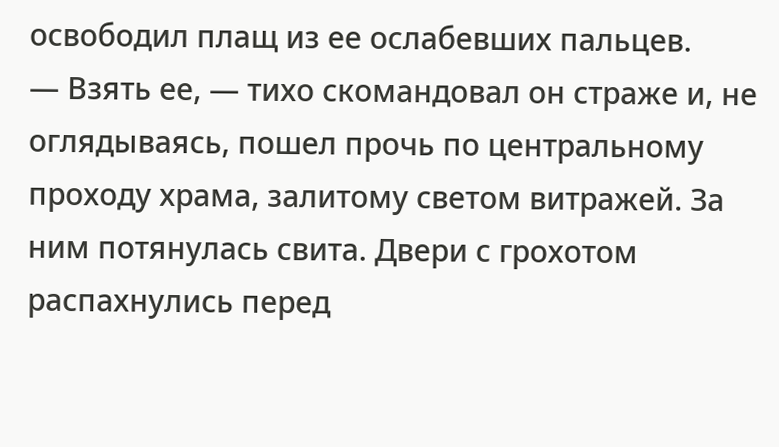освободил плащ из ее ослабевших пальцев.
— Взять ее, — тихо скомандовал он страже и, не оглядываясь, пошел прочь по центральному проходу храма, залитому светом витражей. За ним потянулась свита. Двери с грохотом распахнулись перед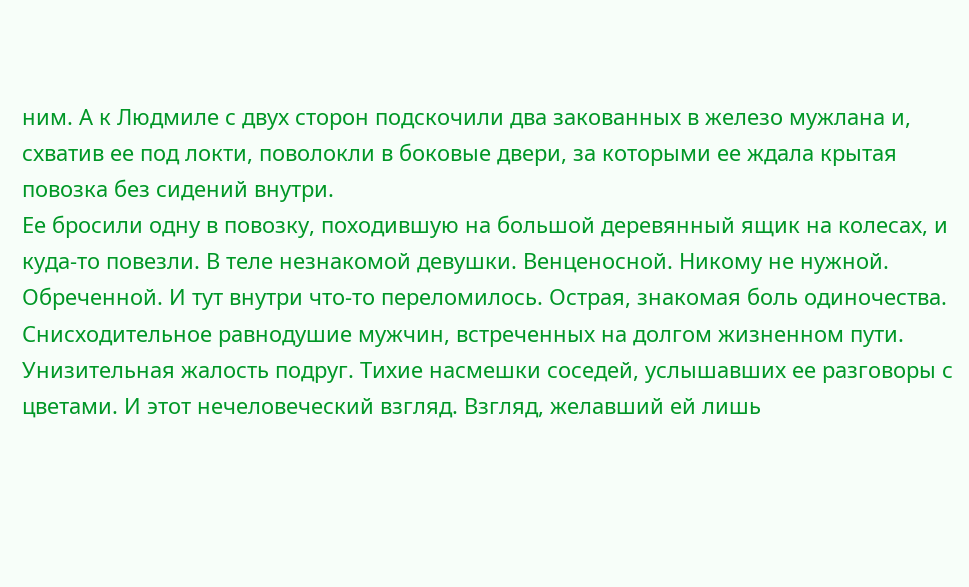ним. А к Людмиле с двух сторон подскочили два закованных в железо мужлана и, схватив ее под локти, поволокли в боковые двери, за которыми ее ждала крытая повозка без сидений внутри.
Ее бросили одну в повозку, походившую на большой деревянный ящик на колесах, и куда-то повезли. В теле незнакомой девушки. Венценосной. Никому не нужной. Обреченной. И тут внутри что-то переломилось. Острая, знакомая боль одиночества. Снисходительное равнодушие мужчин, встреченных на долгом жизненном пути. Унизительная жалость подруг. Тихие насмешки соседей, услышавших ее разговоры с цветами. И этот нечеловеческий взгляд. Взгляд, желавший ей лишь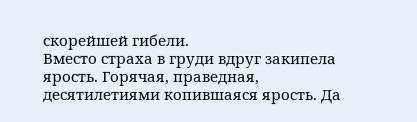скорейшей гибели.
Вместо страха в груди вдруг закипела ярость. Горячая, праведная, десятилетиями копившаяся ярость. Да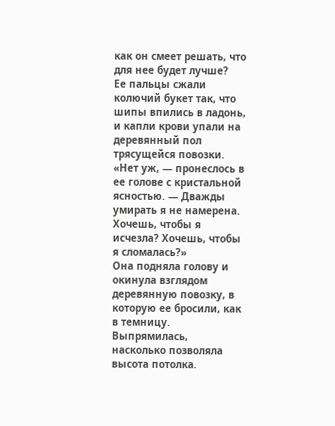как он смеет решать, что для нее будет лучше?
Ее пальцы сжали колючий букет так, что шипы впились в ладонь, и капли крови упали на деревянный пол трясущейся повозки.
«Нет уж, — пронеслось в ее голове с кристальной ясностью. — Дважды умирать я не намерена. Хочешь, чтобы я исчезла? Хочешь, чтобы я сломалась?»
Она подняла голову и окинула взглядом деревянную повозку, в которую ее бросили, как в темницу. Выпрямилась, насколько позволяла высота потолка.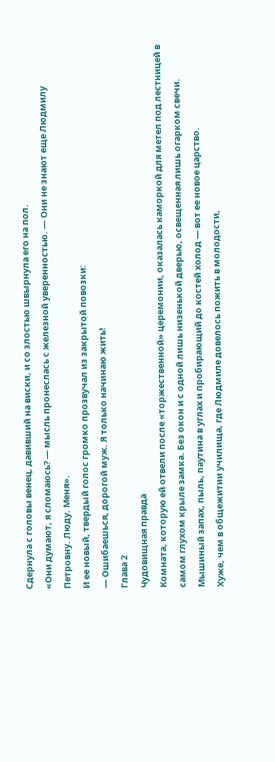Сдернула с головы венец, давивший на виски, и со злостью швырнула его на пол.
«Они думают, я сломаюсь? — мысль пронеслась с железной уверенностью. — Они не знают еще Людмилу Петровну. Люду. Меня».
И ее новый, твердый голос громко прозвучал из закрытой повозки:
— Ошибаешься, дорогой муж. Я только начинаю жить!
Глава 2
Чудовищная правда
Комната, которую ей отвели после «торжественной» церемонии, оказалась каморкой для метел под лестницей в самом глухом крыле замка. Без окон и с одной лишь низенькой дверью, освещенная лишь огарком свечи. Мышиный запах, пыль, паутина в углах и пробирающий до костей холод — вот ее новое царство.
Хуже, чем в общежитии училища, где Людмиле довелось пожить в молодости,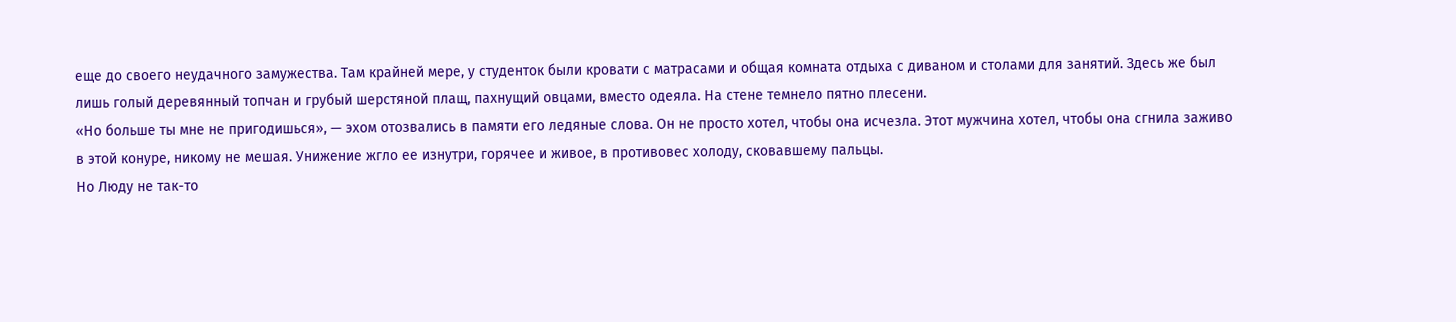еще до своего неудачного замужества. Там крайней мере, у студенток были кровати с матрасами и общая комната отдыха с диваном и столами для занятий. Здесь же был лишь голый деревянный топчан и грубый шерстяной плащ, пахнущий овцами, вместо одеяла. На стене темнело пятно плесени.
«Но больше ты мне не пригодишься», — эхом отозвались в памяти его ледяные слова. Он не просто хотел, чтобы она исчезла. Этот мужчина хотел, чтобы она сгнила заживо в этой конуре, никому не мешая. Унижение жгло ее изнутри, горячее и живое, в противовес холоду, сковавшему пальцы.
Но Люду не так-то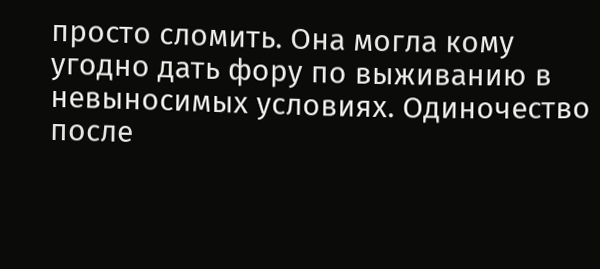просто сломить. Она могла кому угодно дать фору по выживанию в невыносимых условиях. Одиночество после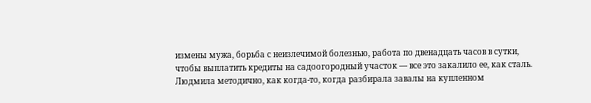измены мужа, борьба с неизлечимой болезнью, работа по двенадцать часов в сутки, чтобы выплатить кредиты на садоогородный участок — все это закалило ее, как сталь. Людмила методично, как когда-то, когда разбирала завалы на купленном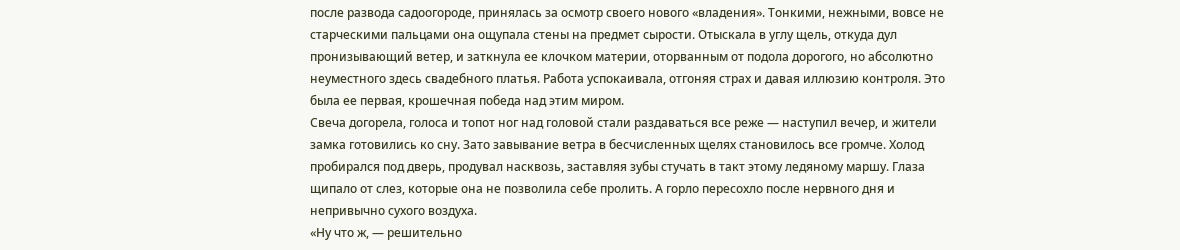после развода садоогороде, принялась за осмотр своего нового «владения». Тонкими, нежными, вовсе не старческими пальцами она ощупала стены на предмет сырости. Отыскала в углу щель, откуда дул пронизывающий ветер, и заткнула ее клочком материи, оторванным от подола дорогого, но абсолютно неуместного здесь свадебного платья. Работа успокаивала, отгоняя страх и давая иллюзию контроля. Это была ее первая, крошечная победа над этим миром.
Свеча догорела, голоса и топот ног над головой стали раздаваться все реже — наступил вечер, и жители замка готовились ко сну. Зато завывание ветра в бесчисленных щелях становилось все громче. Холод пробирался под дверь, продувал насквозь, заставляя зубы стучать в такт этому ледяному маршу. Глаза щипало от слез, которые она не позволила себе пролить. А горло пересохло после нервного дня и непривычно сухого воздуха.
«Ну что ж, — решительно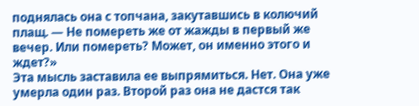поднялась она с топчана, закутавшись в колючий плащ. — Не помереть же от жажды в первый же вечер. Или помереть? Может, он именно этого и ждет?»
Эта мысль заставила ее выпрямиться. Нет. Она уже умерла один раз. Второй раз она не дастся так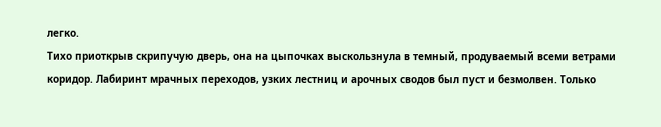легко.
Тихо приоткрыв скрипучую дверь, она на цыпочках выскользнула в темный, продуваемый всеми ветрами коридор. Лабиринт мрачных переходов, узких лестниц и арочных сводов был пуст и безмолвен. Только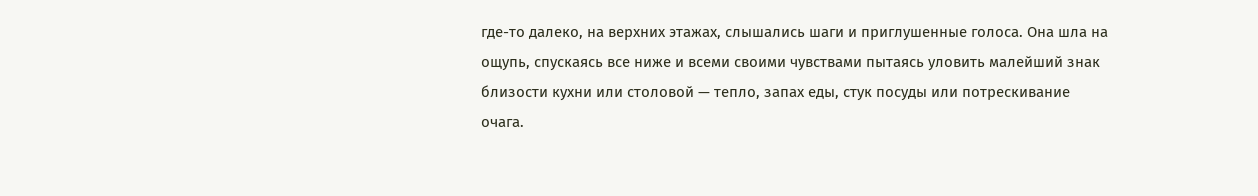где-то далеко, на верхних этажах, слышались шаги и приглушенные голоса. Она шла на ощупь, спускаясь все ниже и всеми своими чувствами пытаясь уловить малейший знак близости кухни или столовой — тепло, запах еды, стук посуды или потрескивание очага.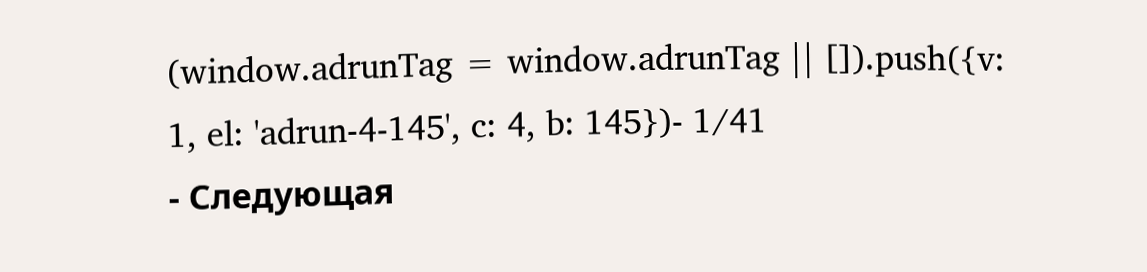(window.adrunTag = window.adrunTag || []).push({v: 1, el: 'adrun-4-145', c: 4, b: 145})- 1/41
- Следующая